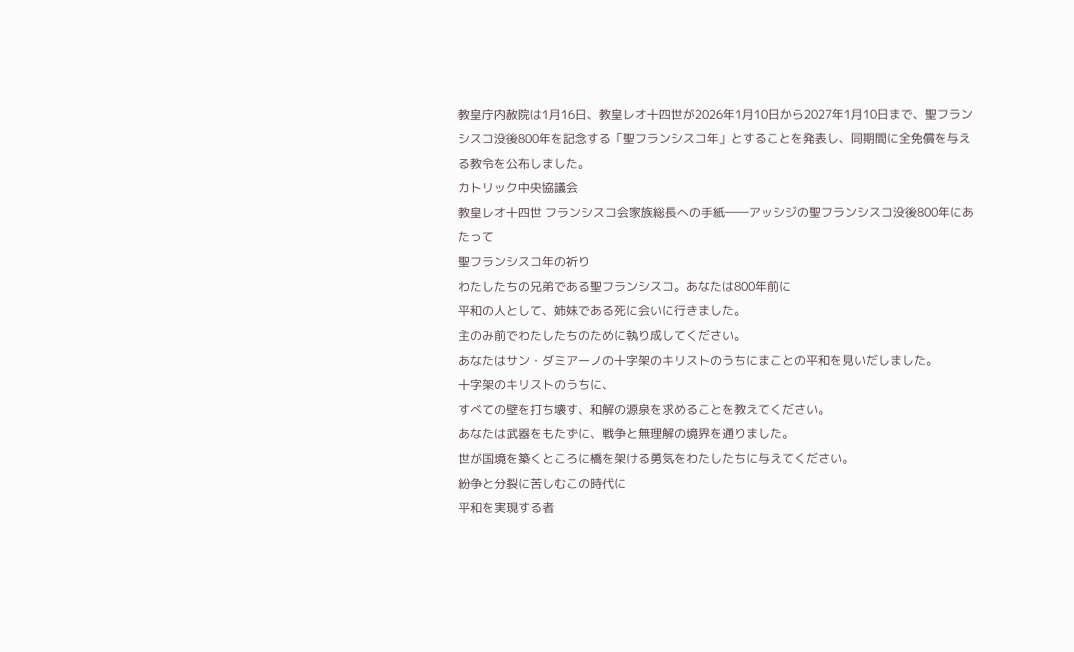教皇庁内赦院は1月16日、教皇レオ十四世が2026年1月10日から2027年1月10日まで、聖フランシスコ没後800年を記念する「聖フランシスコ年」とすることを発表し、同期間に全免償を与える教令を公布しました。
カトリック中央協議会
教皇レオ十四世 フランシスコ会家族総長への手紙――アッシジの聖フランシスコ没後800年にあたって
聖フランシスコ年の祈り
わたしたちの兄弟である聖フランシスコ。あなたは800年前に
平和の人として、姉妹である死に会いに行きました。
主のみ前でわたしたちのために執り成してください。
あなたはサン・ダミアーノの十字架のキリストのうちにまことの平和を見いだしました。
十字架のキリストのうちに、
すべての壁を打ち壊す、和解の源泉を求めることを教えてください。
あなたは武器をもたずに、戦争と無理解の境界を通りました。
世が国境を築くところに橋を架ける勇気をわたしたちに与えてください。
紛争と分裂に苦しむこの時代に
平和を実現する者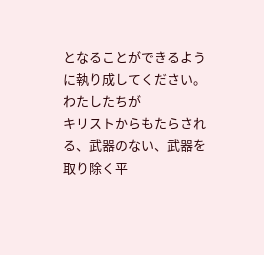となることができるように執り成してください。わたしたちが
キリストからもたらされる、武器のない、武器を取り除く平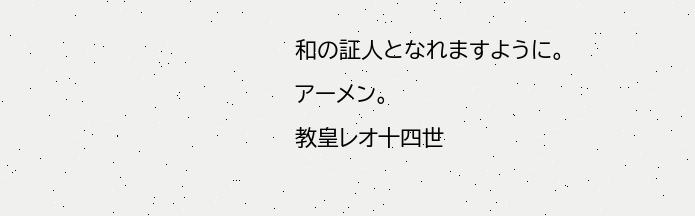和の証人となれますように。
アーメン。
教皇レオ十四世